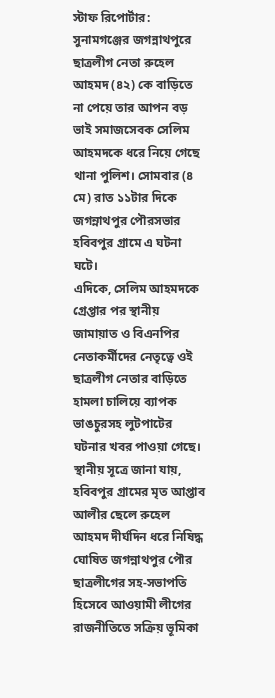স্টাফ রিপোর্টার: সুনামগঞ্জের জগন্নাথপুরে ছাত্রলীগ নেতা রুহেল আহমদ (৪২) কে বাড়িতে না পেয়ে তার আপন বড় ভাই সমাজসেবক সেলিম আহমদকে ধরে নিয়ে গেছে থানা পুলিশ। সোমবার (৪ মে) রাত ১১টার দিকে জগন্নাথপুর পৌরসভার হবিবপুর গ্রামে এ ঘটনা ঘটে।
এদিকে, সেলিম আহমদকে গ্রেপ্তার পর স্থানীয় জামায়াত ও বিএনপির নেতাকর্মীদের নেতৃত্বে ওই ছাত্রলীগ নেতার বাড়িতে হামলা চালিয়ে ব্যাপক ভাঙচুরসহ লুটপাটের ঘটনার খবর পাওয়া গেছে।
স্থানীয় সূত্রে জানা যায়, হবিবপুর গ্রামের মৃত আপ্তাব আলীর ছেলে রুহেল আহমদ দীর্ঘদিন ধরে নিষিদ্ধ ঘোষিত জগন্নাথপুর পৌর ছাত্রলীগের সহ-সভাপতি হিসেবে আওয়ামী লীগের রাজনীতিতে সক্রিয় ভূমিকা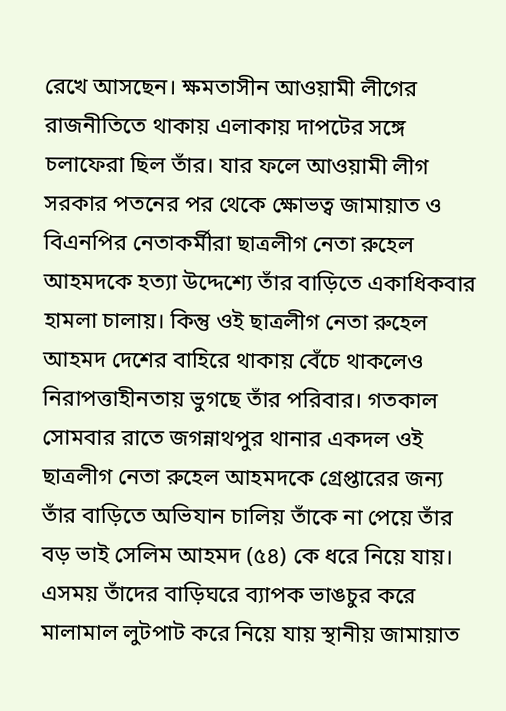রেখে আসছেন। ক্ষমতাসীন আওয়ামী লীগের রাজনীতিতে থাকায় এলাকায় দাপটের সঙ্গে চলাফেরা ছিল তাঁর। যার ফলে আওয়ামী লীগ সরকার পতনের পর থেকে ক্ষোভত্ব জামায়াত ও বিএনপির নেতাকর্মীরা ছাত্রলীগ নেতা রুহেল আহমদকে হত্যা উদ্দেশ্যে তাঁর বাড়িতে একাধিকবার হামলা চালায়। কিন্তু ওই ছাত্রলীগ নেতা রুহেল আহমদ দেশের বাহিরে থাকায় বেঁচে থাকলেও নিরাপত্তাহীনতায় ভুগছে তাঁর পরিবার। গতকাল সোমবার রাতে জগন্নাথপুর থানার একদল ওই ছাত্রলীগ নেতা রুহেল আহমদকে গ্রেপ্তারের জন্য তাঁর বাড়িতে অভিযান চালিয় তাঁকে না পেয়ে তাঁর বড় ভাই সেলিম আহমদ (৫৪) কে ধরে নিয়ে যায়। এসময় তাঁদের বাড়িঘরে ব্যাপক ভাঙচুর করে মালামাল লুটপাট করে নিয়ে যায় স্থানীয় জামায়াত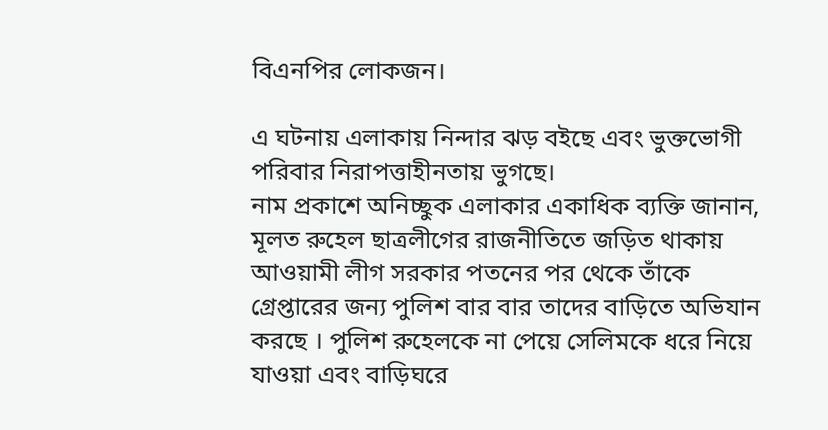বিএনপির লোকজন।

এ ঘটনায় এলাকায় নিন্দার ঝড় বইছে এবং ভুক্তভোগী পরিবার নিরাপত্তাহীনতায় ভুগছে।
নাম প্রকাশে অনিচ্ছুক এলাকার একাধিক ব্যক্তি জানান, মূলত রুহেল ছাত্রলীগের রাজনীতিতে জড়িত থাকায় আওয়ামী লীগ সরকার পতনের পর থেকে তাঁকে গ্রেপ্তারের জন্য পুলিশ বার বার তাদের বাড়িতে অভিযান করছে । পুলিশ রুহেলকে না পেয়ে সেলিমকে ধরে নিয়ে যাওয়া এবং বাড়িঘরে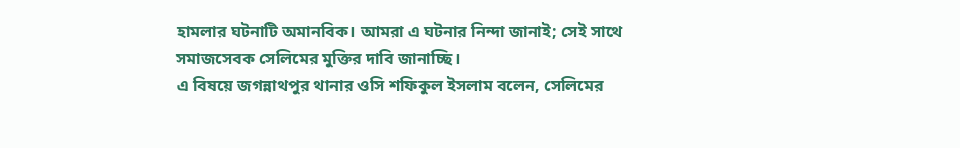হামলার ঘটনাটি অমানবিক। আমরা এ ঘটনার নিন্দা জানাই; সেই সাথে সমাজসেবক সেলিমের মুক্তির দাবি জানাচ্ছি।
এ বিষয়ে জগন্নাথপুর থানার ওসি শফিকুল ইসলাম বলেন, সেলিমের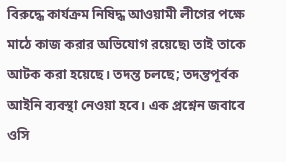বিরুদ্ধে কার্যক্রম নিষিদ্ধ আওয়ামী লীগের পক্ষে মাঠে কাজ করার অভিযোগ রয়েছে৷ তাই তাকে আটক করা হয়েছে। তদন্ত চলছে; তদন্তপূর্বক আইনি ব্যবস্থা নেওয়া হবে। এক প্রশ্নেন জবাবে ওসি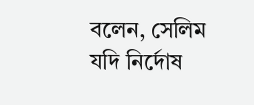বলেন, সেলিম যদি নির্দোষ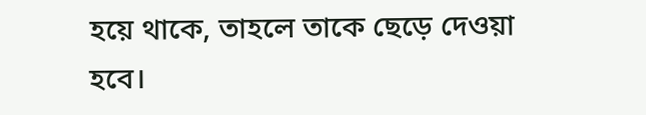হয়ে থাকে, তাহলে তাকে ছেড়ে দেওয়া হবে।